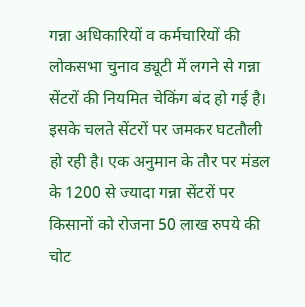गन्ना अधिकारियों व कर्मचारियों की लोकसभा चुनाव ड्यूटी में लगने से गन्ना सेंटरों की नियमित चेकिंग बंद हो गई है। इसके चलते सेंटरों पर जमकर घटतौली हो रही है। एक अनुमान के तौर पर मंडल के 1200 से ज्यादा गन्ना सेंटरों पर किसानों को रोजना 50 लाख रुपये की चोट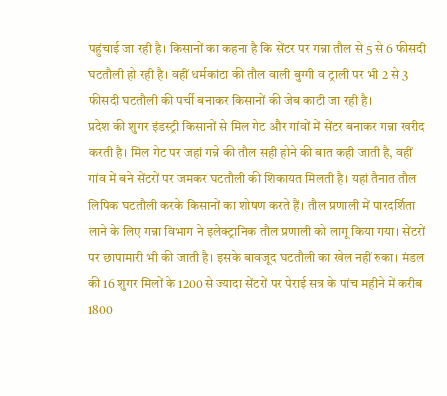पहुंचाई जा रही है। किसानों का कहना है कि सेंटर पर गन्ना तौल से 5 से 6 फीसदी घटतौली हो रही है। वहीं धर्मकांटा की तौल वाली बुग्गी व ट्राली पर भी 2 से 3 फीसदी घटतौली की पर्ची बनाकर किसानों की जेब काटी जा रही है।
प्रदेश की शुगर इंडस्ट्री किसानों से मिल गेट और गांवों में सेंटर बनाकर गन्ना खरीद करती है। मिल गेट पर जहां गन्ने की तौल सही होने की बात कही जाती है, वहीं गांव में बने सेंटरों पर जमकर घटतौली की शिकायत मिलती है। यहां तैनात तौल लिपिक घटतौली करके किसानों का शोषण करते हैं। तौल प्रणाली में पारदर्शिता लाने के लिए गन्ना विभाग ने इलेक्ट्रानिक तौल प्रणाली को लागू किया गया। सेंटरों पर छापामारी भी की जाती है। इसके बावजूद घटतौली का खेल नहीं रुका। मंडल की 16 शुगर मिलों के 1200 से ज्यादा सेंटरों पर पेराई सत्र के पांच महीने में करीब 1800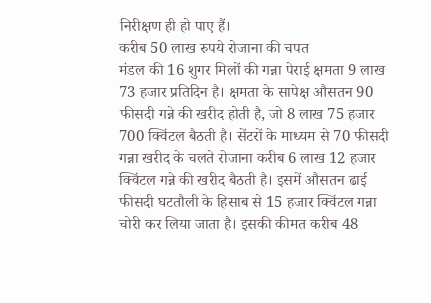निरीक्षण ही हो पाए हैं।
करीब 50 लाख रुपये रोजाना की चपत
मंडल की 16 शुगर मिलों की गन्ना पेराई क्षमता 9 लाख 73 हजार प्रतिदिन है। क्षमता के सापेक्ष औसतन 90 फीसदी गन्ने की खरीद होती है, जो 8 लाख 75 हजार 700 क्विंटल बैठती है। सेंटरों के माध्यम से 70 फीसदी गन्ना खरीद के चलते रोजाना करीब 6 लाख 12 हजार क्विंटल गन्ने की खरीद बैठती है। इसमें औसतन ढाई फीसदी घटतौली के हिसाब से 15 हजार क्विंटल गन्ना चोरी कर लिया जाता है। इसकी कीमत करीब 48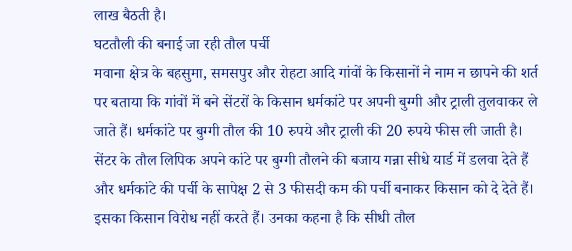लाख बैठती है।
घटतौली की बनाई जा रही तौल पर्ची
मवाना क्षेत्र के बहसुमा, समसपुर और रोहटा आदि गांवों के किसानों ने नाम न छापने की शर्त पर बताया कि गांवों में बने सेंटरों के किसान धर्मकांटे पर अपनी बुग्गी और ट्राली तुलवाकर ले जाते हैं। धर्मकांटे पर बुग्गी तौल की 10 रुपये और ट्राली की 20 रुपये फीस ली जाती है। सेंटर के तौल लिपिक अपने कांटे पर बुग्गी तौलने की बजाय गन्ना सीधे यार्ड में डलवा देते हैं और धर्मकांटे की पर्ची के सापेक्ष 2 से 3 फीसदी कम की पर्ची बनाकर किसान को दे देते हैं। इसका किसान विरोध नहीं करते हैं। उनका कहना है कि सीधी तौल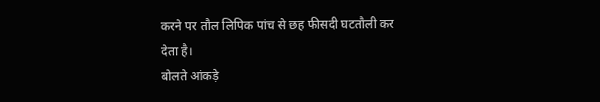करने पर तौल लिपिक पांच से छह फीसदी घटतौली कर देता है।
बोलते आंकड़े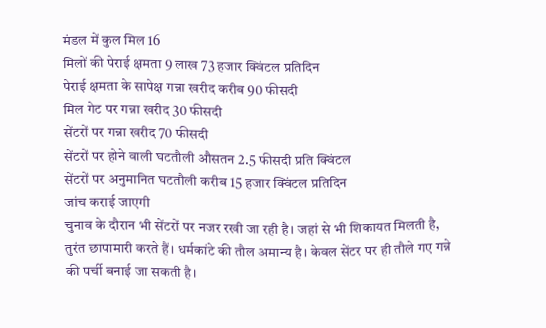मंडल में कुल मिल 16
मिलों की पेराई क्षमता 9 लाख 73 हजार क्विंटल प्रतिदिन
पेराई क्षमता के सापेक्ष गन्ना खरीद करीब 90 फीसदी
मिल गेट पर गन्ना खरीद 30 फीसदी
सेंटरों पर गन्ना खरीद 70 फीसदी
सेंटरों पर होने वाली घटतौली औसतन 2.5 फीसदी प्रति क्विंटल
सेंटरों पर अनुमानित घटतौली करीब 15 हजार क्विंटल प्रतिदिन
जांच कराई जाएगी
चुनाव के दौरान भी सेंटरों पर नजर रखी जा रही है। जहां से भी शिकायत मिलती है, तुरंत छापामारी करते हैं। धर्मकांटे की तौल अमान्य है। केवल सेंटर पर ही तौले गए गन्ने की पर्ची बनाई जा सकती है।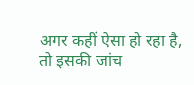अगर कहीं ऐसा हो रहा है, तो इसकी जांच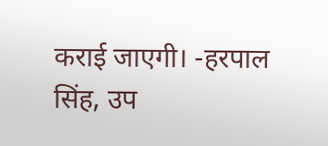कराई जाएगी। -हरपाल सिंह, उप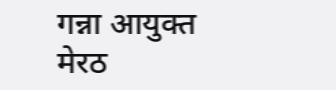गन्ना आयुक्त मेरठ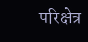परिक्षेत्र